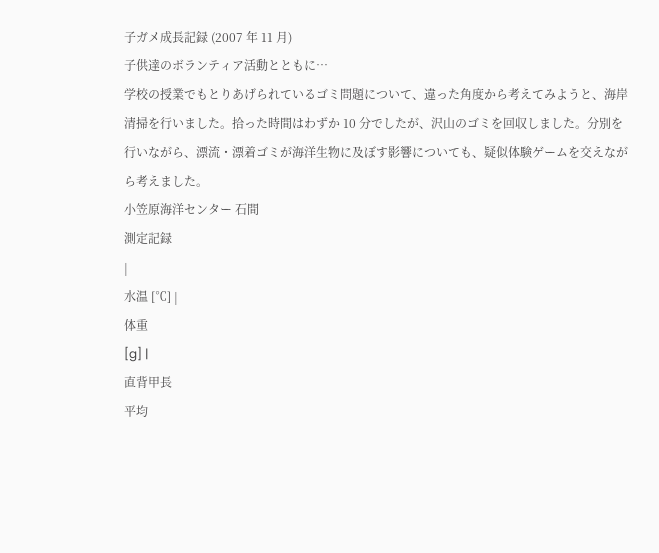子ガメ成長記録 (2007 年 11 月)
子供達のボランティア活動とともに…
学校の授業でもとりあげられているゴミ問題について、違った角度から考えてみようと、海岸清掃を行いました。拾った時間はわずか 10 分でしたが、沢山のゴミを回収しました。分別を行いながら、漂流・漂着ゴミが海洋生物に及ぼす影響についても、疑似体験ゲームを交えながら考えました。
小笠原海洋センター 石間
測定記録
|
水温 [℃] |
体重
[g] |
直背甲長
平均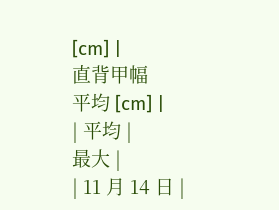[cm] |
直背甲幅
平均 [cm] |
| 平均 |
最大 |
| 11 月 14 日 |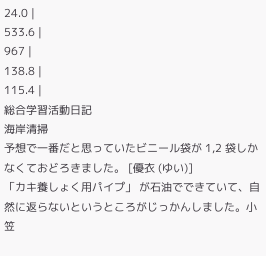24.0 |
533.6 |
967 |
138.8 |
115.4 |
総合学習活動日記
海岸清掃
予想で一番だと思っていたビニール袋が 1,2 袋しかなくておどろきました。 [優衣 (ゆい)]
「カキ養しょく用パイプ」 が石油でできていて、自然に返らないというところがじっかんしました。小笠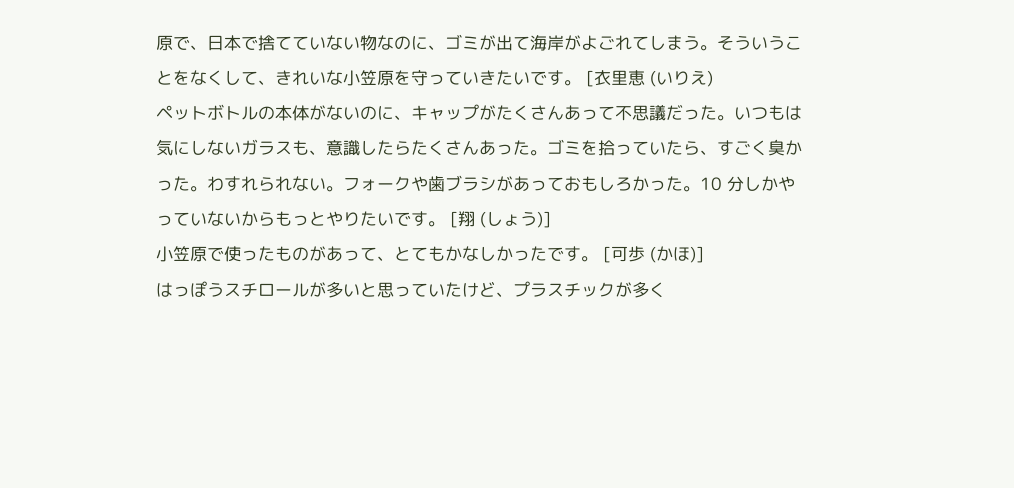原で、日本で捨てていない物なのに、ゴミが出て海岸がよごれてしまう。そういうことをなくして、きれいな小笠原を守っていきたいです。 [衣里恵 (いりえ)
ペットボトルの本体がないのに、キャップがたくさんあって不思議だった。いつもは気にしないガラスも、意識したらたくさんあった。ゴミを拾っていたら、すごく臭かった。わすれられない。フォークや歯ブラシがあっておもしろかった。10 分しかやっていないからもっとやりたいです。 [翔 (しょう)]
小笠原で使ったものがあって、とてもかなしかったです。 [可歩 (かほ)]
はっぽうスチロールが多いと思っていたけど、プラスチックが多く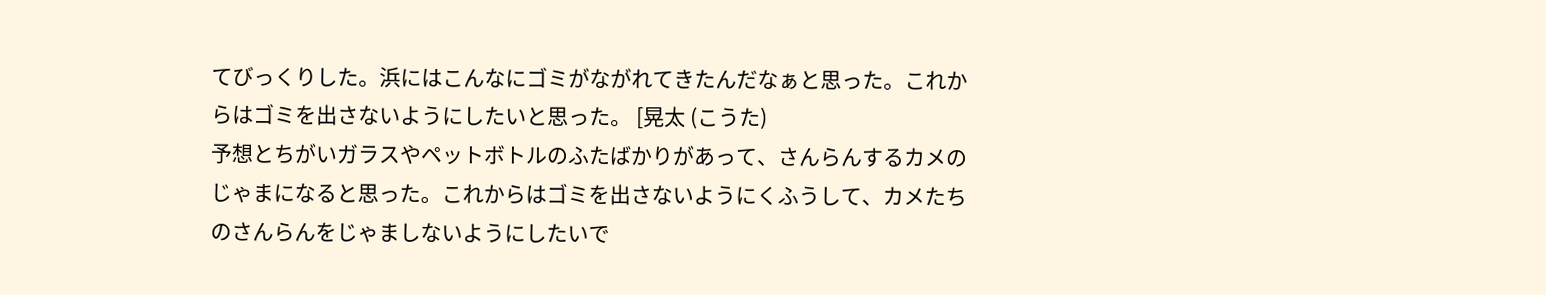てびっくりした。浜にはこんなにゴミがながれてきたんだなぁと思った。これからはゴミを出さないようにしたいと思った。 [晃太 (こうた)
予想とちがいガラスやペットボトルのふたばかりがあって、さんらんするカメのじゃまになると思った。これからはゴミを出さないようにくふうして、カメたちのさんらんをじゃましないようにしたいで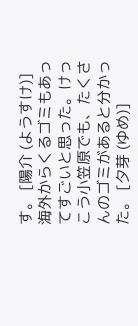す。 [陽介 (ようすけ)]
海外からくるゴミもあってすごいと思った。けっこう小笠原でも、たくさんのゴミがあると分かった。 [夕芽 (ゆめ)]